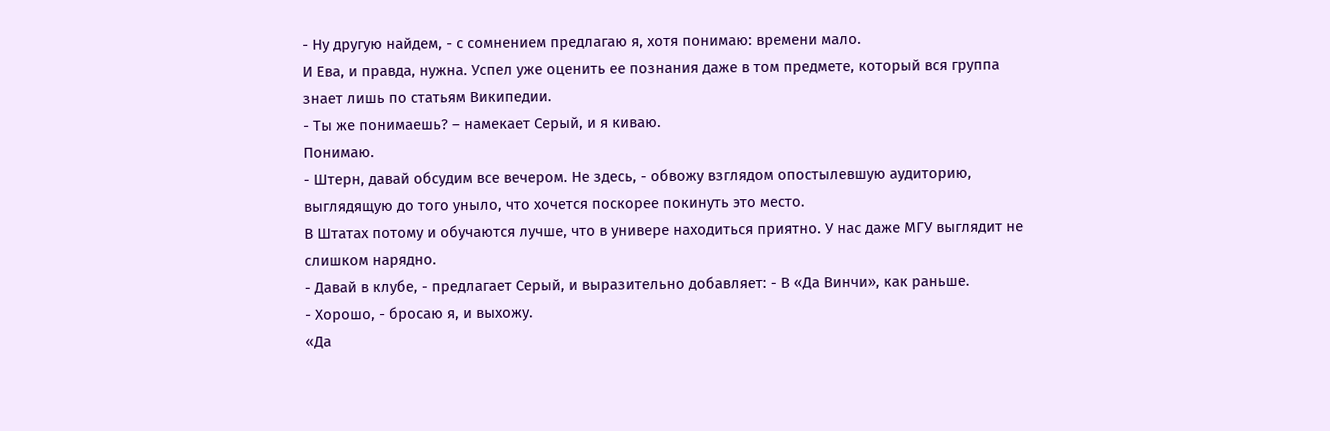- Ну другую найдем, - с сомнением предлагаю я, хотя понимаю: времени мало.
И Ева, и правда, нужна. Успел уже оценить ее познания даже в том предмете, который вся группа знает лишь по статьям Википедии.
- Ты же понимаешь? – намекает Серый, и я киваю.
Понимаю.
- Штерн, давай обсудим все вечером. Не здесь, - обвожу взглядом опостылевшую аудиторию, выглядящую до того уныло, что хочется поскорее покинуть это место.
В Штатах потому и обучаются лучше, что в универе находиться приятно. У нас даже МГУ выглядит не слишком нарядно.
- Давай в клубе, - предлагает Серый, и выразительно добавляет: - В «Да Винчи», как раньше.
- Хорошо, - бросаю я, и выхожу.
«Да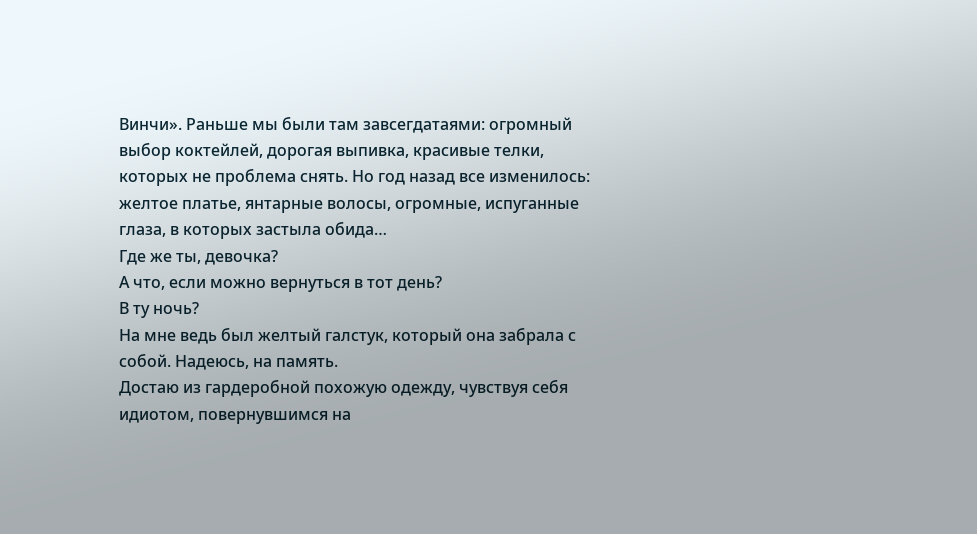Винчи». Раньше мы были там завсегдатаями: огромный выбор коктейлей, дорогая выпивка, красивые телки, которых не проблема снять. Но год назад все изменилось: желтое платье, янтарные волосы, огромные, испуганные глаза, в которых застыла обида…
Где же ты, девочка?
А что, если можно вернуться в тот день?
В ту ночь?
На мне ведь был желтый галстук, который она забрала с собой. Надеюсь, на память.
Достаю из гардеробной похожую одежду, чувствуя себя идиотом, повернувшимся на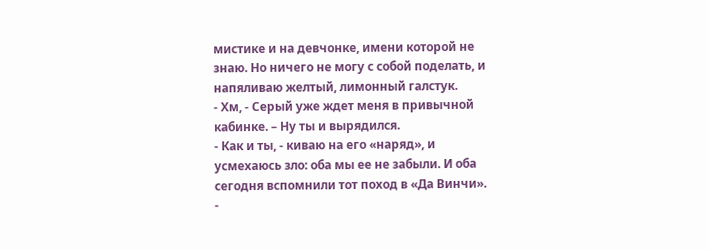мистике и на девчонке, имени которой не знаю. Но ничего не могу с собой поделать, и напяливаю желтый, лимонный галстук.
- Хм, - Серый уже ждет меня в привычной кабинке. – Ну ты и вырядился.
- Как и ты, - киваю на его «наряд», и усмехаюсь зло: оба мы ее не забыли. И оба сегодня вспомнили тот поход в «Да Винчи».
-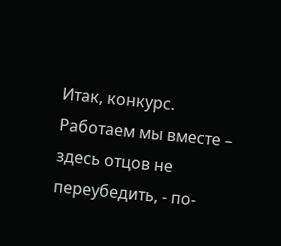Итак, конкурс. Работаем мы вместе – здесь отцов не переубедить, - по-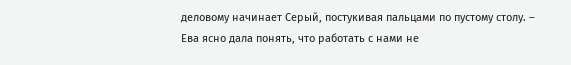деловому начинает Серый, постукивая пальцами по пустому столу. – Ева ясно дала понять, что работать с нами не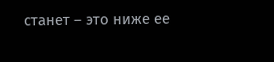станет – это ниже ее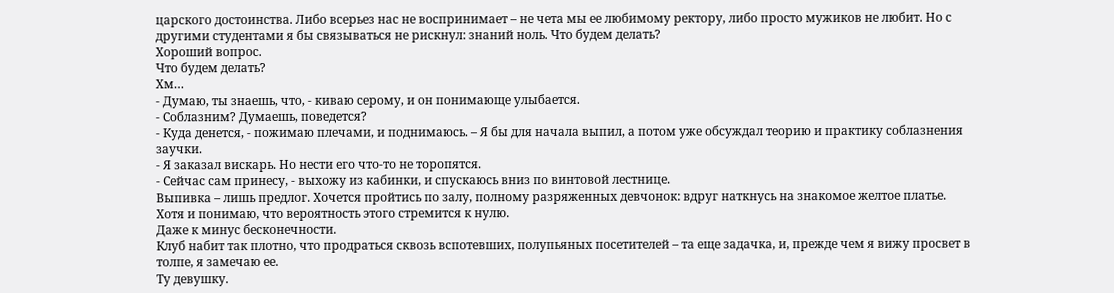царского достоинства. Либо всерьез нас не воспринимает – не чета мы ее любимому ректору, либо просто мужиков не любит. Но с другими студентами я бы связываться не рискнул: знаний ноль. Что будем делать?
Хороший вопрос.
Что будем делать?
Хм…
- Думаю, ты знаешь, что, - киваю серому, и он понимающе улыбается.
- Соблазним? Думаешь, поведется?
- Куда денется, - пожимаю плечами, и поднимаюсь. – Я бы для начала выпил, а потом уже обсуждал теорию и практику соблазнения заучки.
- Я заказал вискарь. Но нести его что-то не торопятся.
- Сейчас сам принесу, - выхожу из кабинки, и спускаюсь вниз по винтовой лестнице.
Выпивка – лишь предлог. Хочется пройтись по залу, полному разряженных девчонок: вдруг наткнусь на знакомое желтое платье. Хотя и понимаю, что вероятность этого стремится к нулю.
Даже к минус бесконечности.
Клуб набит так плотно, что продраться сквозь вспотевших, полупьяных посетителей – та еще задачка, и, прежде чем я вижу просвет в толпе, я замечаю ее.
Ту девушку.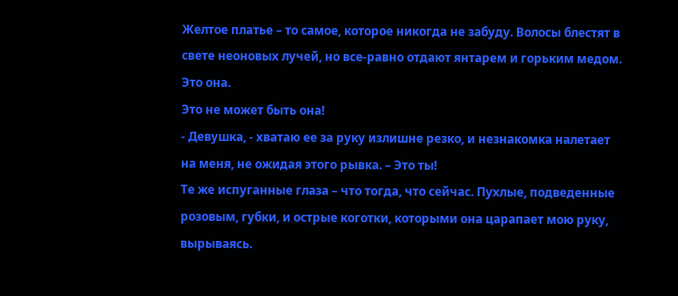Желтое платье – то самое, которое никогда не забуду. Волосы блестят в свете неоновых лучей, но все-равно отдают янтарем и горьким медом.
Это она.
Это не может быть она!
- Девушка, - хватаю ее за руку излишне резко, и незнакомка налетает на меня, не ожидая этого рывка. – Это ты!
Те же испуганные глаза – что тогда, что сейчас. Пухлые, подведенные розовым, губки, и острые коготки, которыми она царапает мою руку, вырываясь.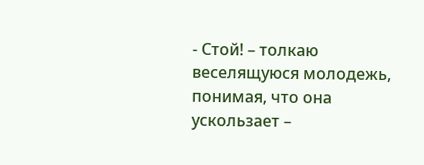- Стой! – толкаю веселящуюся молодежь, понимая, что она ускользает –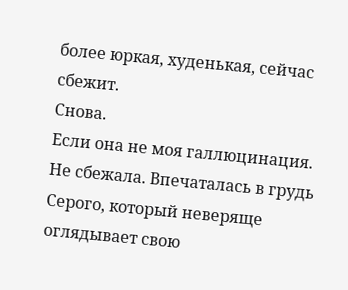более юркая, худенькая, сейчас сбежит.
Снова.
Если она не моя галлюцинация.
Не сбежала. Впечаталась в грудь Серого, который неверяще оглядывает свою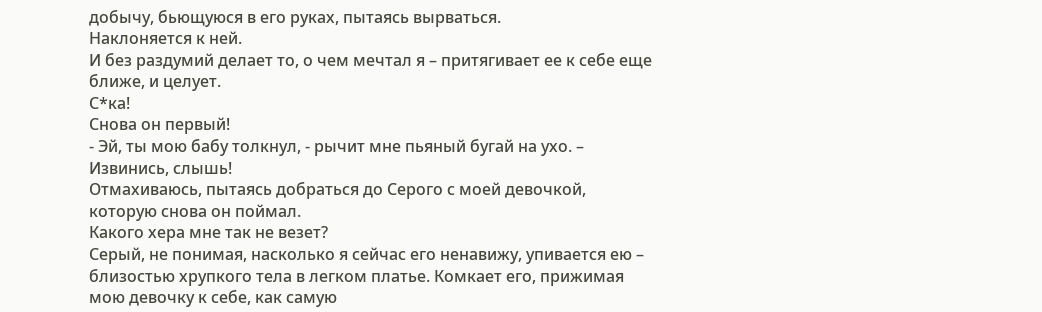добычу, бьющуюся в его руках, пытаясь вырваться.
Наклоняется к ней.
И без раздумий делает то, о чем мечтал я – притягивает ее к себе еще ближе, и целует.
С*ка!
Снова он первый!
- Эй, ты мою бабу толкнул, - рычит мне пьяный бугай на ухо. – Извинись, слышь!
Отмахиваюсь, пытаясь добраться до Серого с моей девочкой, которую снова он поймал.
Какого хера мне так не везет?
Серый, не понимая, насколько я сейчас его ненавижу, упивается ею – близостью хрупкого тела в легком платье. Комкает его, прижимая мою девочку к себе, как самую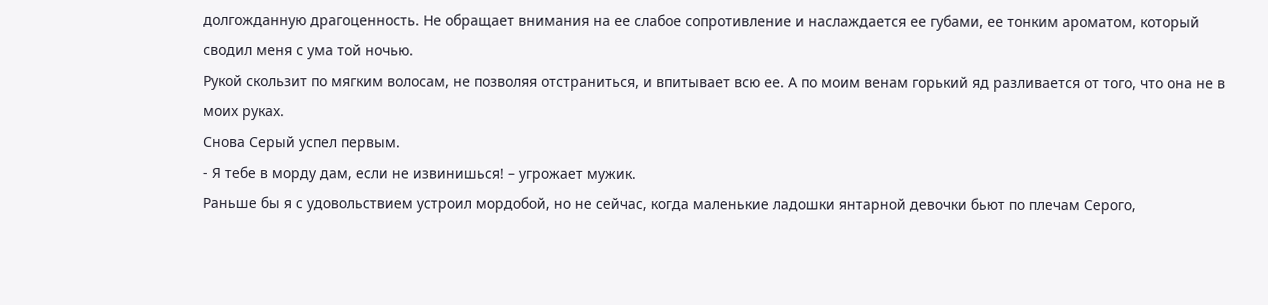долгожданную драгоценность. Не обращает внимания на ее слабое сопротивление и наслаждается ее губами, ее тонким ароматом, который сводил меня с ума той ночью.
Рукой скользит по мягким волосам, не позволяя отстраниться, и впитывает всю ее. А по моим венам горький яд разливается от того, что она не в моих руках.
Снова Серый успел первым.
- Я тебе в морду дам, если не извинишься! – угрожает мужик.
Раньше бы я с удовольствием устроил мордобой, но не сейчас, когда маленькие ладошки янтарной девочки бьют по плечам Серого,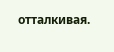отталкивая.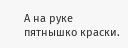А на руке пятнышко краски.